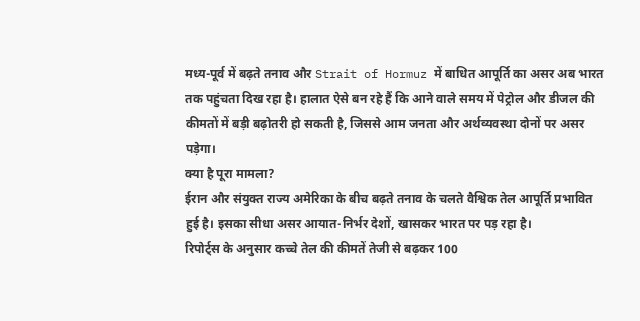मध्य-पूर्व में बढ़ते तनाव और Strait of Hormuz में बाधित आपूर्ति का असर अब भारत तक पहुंचता दिख रहा है। हालात ऐसे बन रहे हैं कि आने वाले समय में पेट्रोल और डीजल की कीमतों में बड़ी बढ़ोतरी हो सकती है, जिससे आम जनता और अर्थव्यवस्था दोनों पर असर पड़ेगा।
क्या है पूरा मामला?
ईरान और संयुक्त राज्य अमेरिका के बीच बढ़ते तनाव के चलते वैश्विक तेल आपूर्ति प्रभावित हुई है। इसका सीधा असर आयात-निर्भर देशों, खासकर भारत पर पड़ रहा है।
रिपोर्ट्स के अनुसार कच्चे तेल की कीमतें तेजी से बढ़कर 100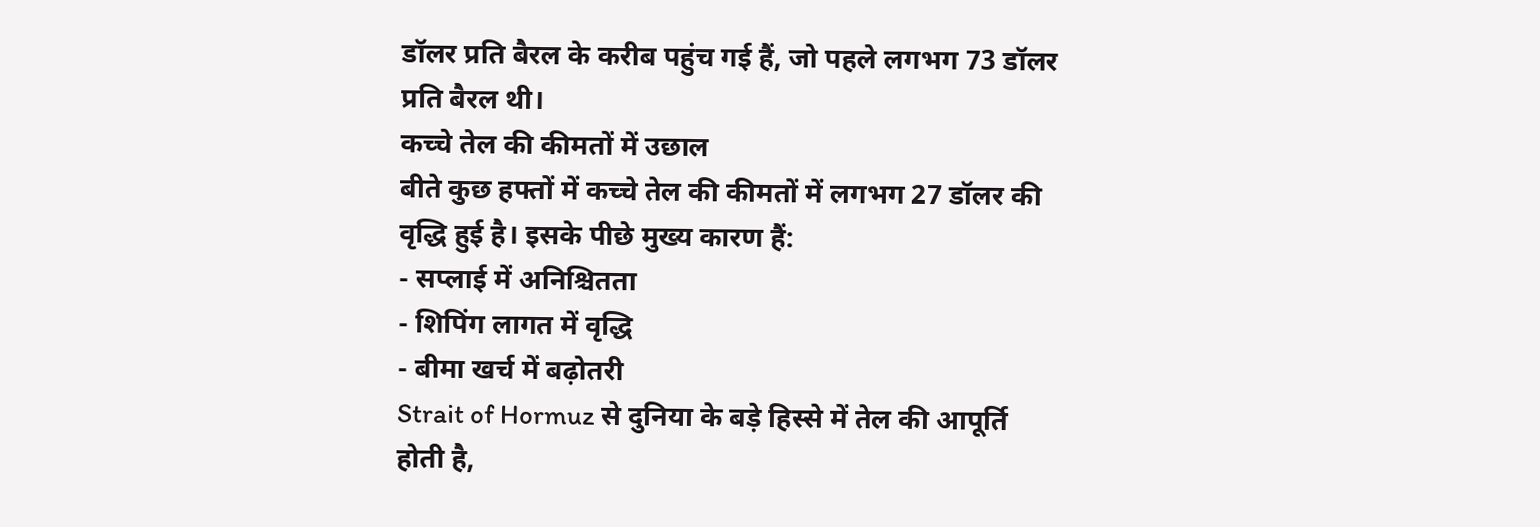डॉलर प्रति बैरल के करीब पहुंच गई हैं, जो पहले लगभग 73 डॉलर प्रति बैरल थी।
कच्चे तेल की कीमतों में उछाल
बीते कुछ हफ्तों में कच्चे तेल की कीमतों में लगभग 27 डॉलर की वृद्धि हुई है। इसके पीछे मुख्य कारण हैं:
- सप्लाई में अनिश्चितता
- शिपिंग लागत में वृद्धि
- बीमा खर्च में बढ़ोतरी
Strait of Hormuz से दुनिया के बड़े हिस्से में तेल की आपूर्ति होती है,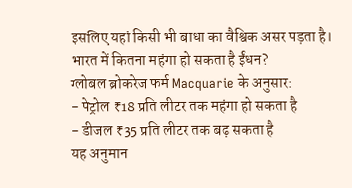इसलिए यहां किसी भी बाधा का वैश्विक असर पड़ता है।
भारत में कितना महंगा हो सकता है ईंधन?
ग्लोबल ब्रोकरेज फर्म Macquarie के अनुसार:
- पेट्रोल ₹18 प्रति लीटर तक महंगा हो सकता है
- डीजल ₹35 प्रति लीटर तक बढ़ सकता है
यह अनुमान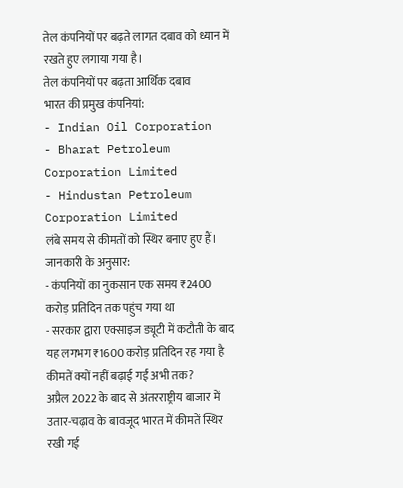तेल कंपनियों पर बढ़ते लागत दबाव को ध्यान में रखते हुए लगाया गया है।
तेल कंपनियों पर बढ़ता आर्थिक दबाव
भारत की प्रमुख कंपनियां:
- Indian Oil Corporation
- Bharat Petroleum Corporation Limited
- Hindustan Petroleum Corporation Limited
लंबे समय से कीमतों को स्थिर बनाए हुए हैं।
जानकारी के अनुसार:
- कंपनियों का नुकसान एक समय ₹2400 करोड़ प्रतिदिन तक पहुंच गया था
- सरकार द्वारा एक्साइज ड्यूटी में कटौती के बाद यह लगभग ₹1600 करोड़ प्रतिदिन रह गया है
कीमतें क्यों नहीं बढ़ाई गईं अभी तक?
अप्रैल 2022 के बाद से अंतरराष्ट्रीय बाजार में उतार-चढ़ाव के बावजूद भारत में कीमतें स्थिर रखी गई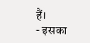हैं।
- इसका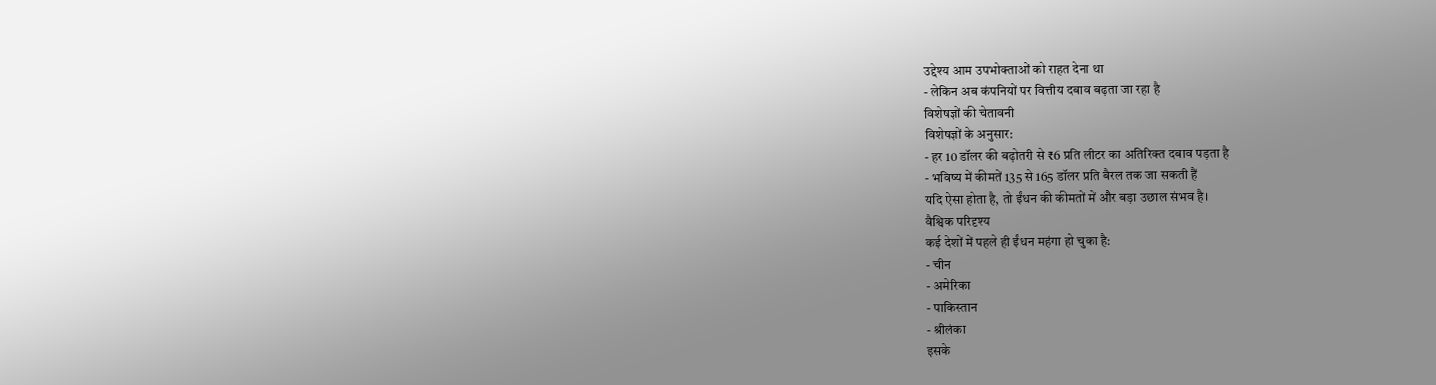उद्देश्य आम उपभोक्ताओं को राहत देना था
- लेकिन अब कंपनियों पर वित्तीय दबाव बढ़ता जा रहा है
विशेषज्ञों की चेतावनी
विशेषज्ञों के अनुसार:
- हर 10 डॉलर की बढ़ोतरी से ₹6 प्रति लीटर का अतिरिक्त दबाव पड़ता है
- भविष्य में कीमतें 135 से 165 डॉलर प्रति बैरल तक जा सकती हैं
यदि ऐसा होता है, तो ईंधन की कीमतों में और बड़ा उछाल संभव है।
वैश्विक परिदृश्य
कई देशों में पहले ही ईंधन महंगा हो चुका है:
- चीन
- अमेरिका
- पाकिस्तान
- श्रीलंका
इसके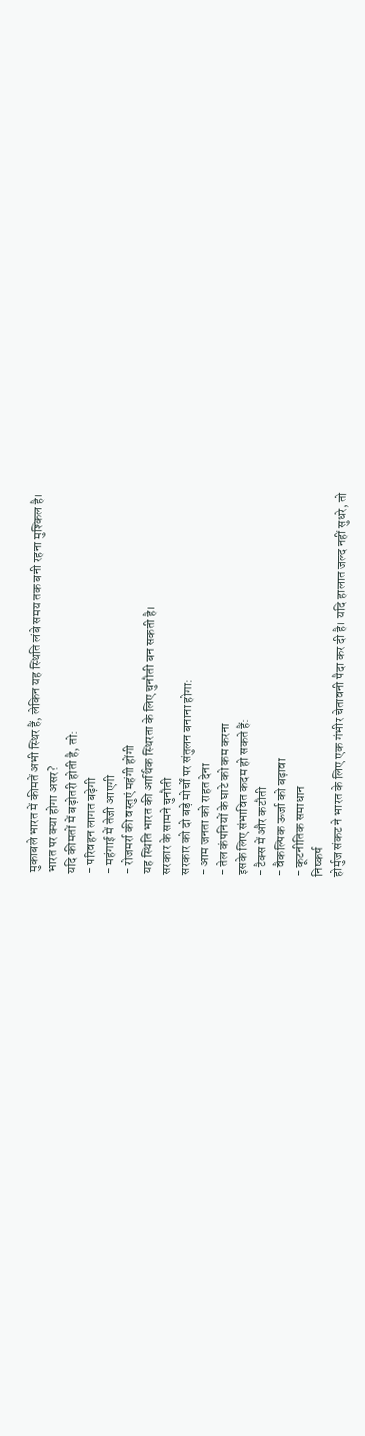मुकाबले भारत में कीमतें अभी स्थिर हैं, लेकिन यह स्थिति लंबे समय तक बनी रहना मुश्किल है।
भारत पर क्या होगा असर?
यदि कीमतों में बढ़ोतरी होती है, तो:
- परिवहन लागत बढ़ेगी
- महंगाई में तेजी आएगी
- रोजमर्रा की वस्तुएं महंगी होंगी
यह स्थिति भारत की आर्थिक स्थिरता के लिए चुनौती बन सकती है।
सरकार के सामने चुनौती
सरकार को दो बड़े मोर्चों पर संतुलन बनाना होगा:
- आम जनता को राहत देना
- तेल कंपनियों के घाटे को कम करना
इसके लिए संभावित कदम हो सकते हैं:
- टैक्स में और कटौती
- वैकल्पिक ऊर्जा को बढ़ावा
- कूटनीतिक समाधान
निष्कर्ष
होर्मुज संकट ने भारत के लिए एक गंभीर चेतावनी पैदा कर दी है। यदि हालात जल्द नहीं सुधरे, तो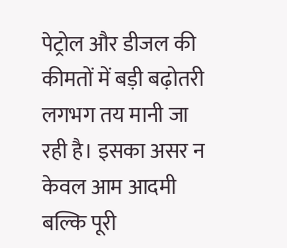पेट्रोल और डीजल की कीमतों में बड़ी बढ़ोतरी लगभग तय मानी जा रही है। इसका असर न केवल आम आदमी बल्कि पूरी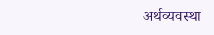अर्थव्यवस्था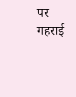पर गहराई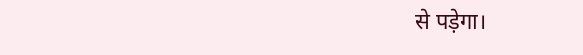से पड़ेगा।